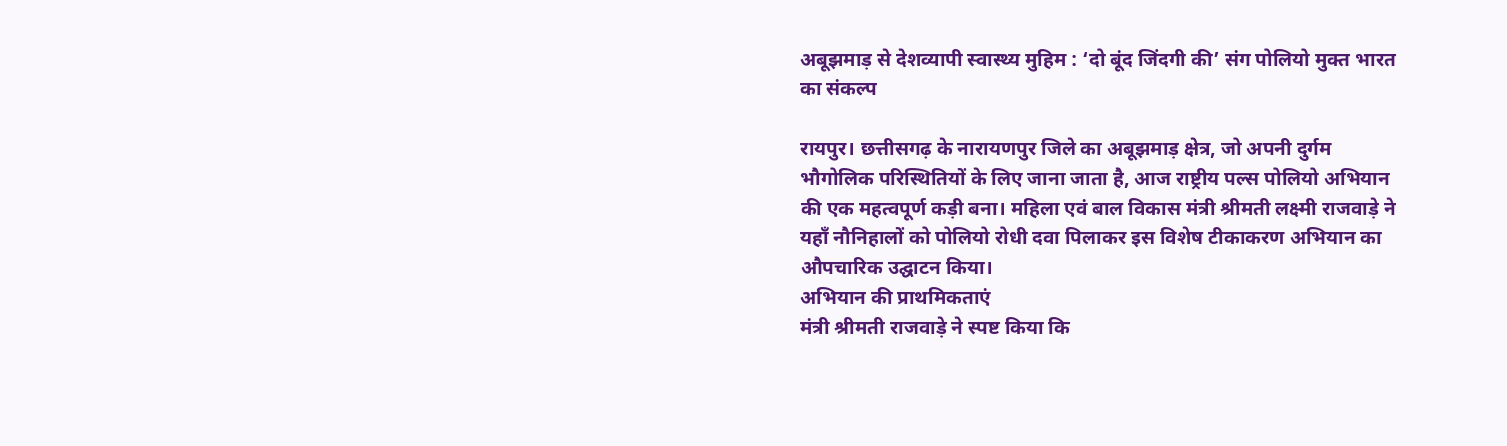अबूझमाड़ से देशव्यापी स्वास्थ्य मुहिम : ‘दो बूंद जिंदगी की’ संग पोलियो मुक्त भारत का संकल्प

रायपुर। छत्तीसगढ़ के नारायणपुर जिले का अबूझमाड़ क्षेत्र, जो अपनी दुर्गम भौगोलिक परिस्थितियों के लिए जाना जाता है, आज राष्ट्रीय पल्स पोलियो अभियान की एक महत्वपूर्ण कड़ी बना। महिला एवं बाल विकास मंत्री श्रीमती लक्ष्मी राजवाड़े ने यहाँ नौनिहालों को पोलियो रोधी दवा पिलाकर इस विशेष टीकाकरण अभियान का औपचारिक उद्घाटन किया।
अभियान की प्राथमिकताएं
मंत्री श्रीमती राजवाड़े ने स्पष्ट किया कि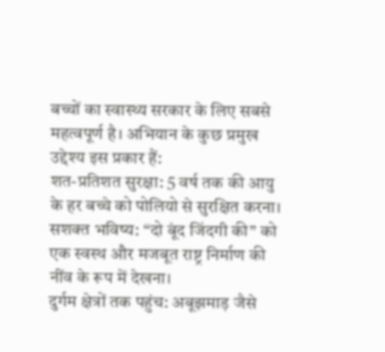बच्चों का स्वास्थ्य सरकार के लिए सबसे महत्वपूर्ण है। अभियान के कुछ प्रमुख उद्देश्य इस प्रकार हैं:
शत-प्रतिशत सुरक्षा: 5 वर्ष तक की आयु के हर बच्चे को पोलियो से सुरक्षित करना।
सशक्त भविष्य: “दो बूंद जिंदगी की” को एक स्वस्थ और मजबूत राष्ट्र निर्माण की नींव के रूप में देखना।
दुर्गम क्षेत्रों तक पहुंच: अबूझमाड़ जैसे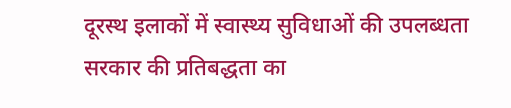दूरस्थ इलाकों में स्वास्थ्य सुविधाओं की उपलब्धता सरकार की प्रतिबद्धता का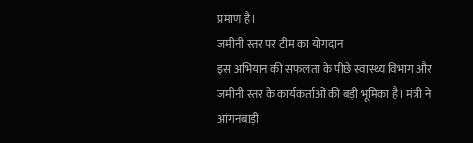प्रमाण है।
जमीनी स्तर पर टीम का योगदान
इस अभियान की सफलता के पीछे स्वास्थ्य विभाग और जमीनी स्तर के कार्यकर्ताओं की बड़ी भूमिका है। मंत्री ने आंगनबाड़ी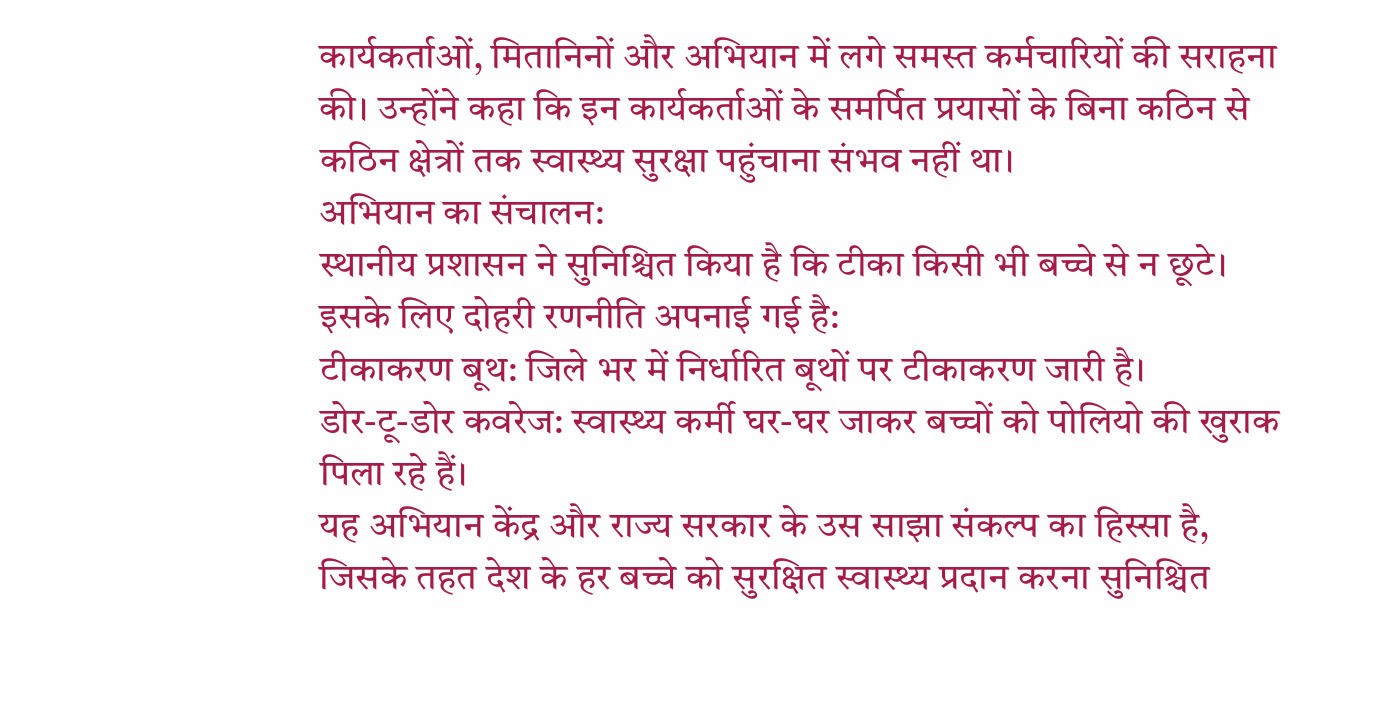कार्यकर्ताओं, मितानिनों और अभियान में लगे समस्त कर्मचारियों की सराहना की। उन्होंने कहा कि इन कार्यकर्ताओं के समर्पित प्रयासों के बिना कठिन से कठिन क्षेत्रों तक स्वास्थ्य सुरक्षा पहुंचाना संभव नहीं था।
अभियान का संचालन:
स्थानीय प्रशासन ने सुनिश्चित किया है कि टीका किसी भी बच्चे से न छूटे। इसके लिए दोहरी रणनीति अपनाई गई है:
टीकाकरण बूथ: जिले भर में निर्धारित बूथों पर टीकाकरण जारी है।
डोर-टू-डोर कवरेज: स्वास्थ्य कर्मी घर-घर जाकर बच्चों को पोलियो की खुराक पिला रहे हैं।
यह अभियान केंद्र और राज्य सरकार के उस साझा संकल्प का हिस्सा है, जिसके तहत देश के हर बच्चे को सुरक्षित स्वास्थ्य प्रदान करना सुनिश्चित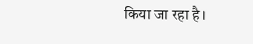किया जा रहा है।